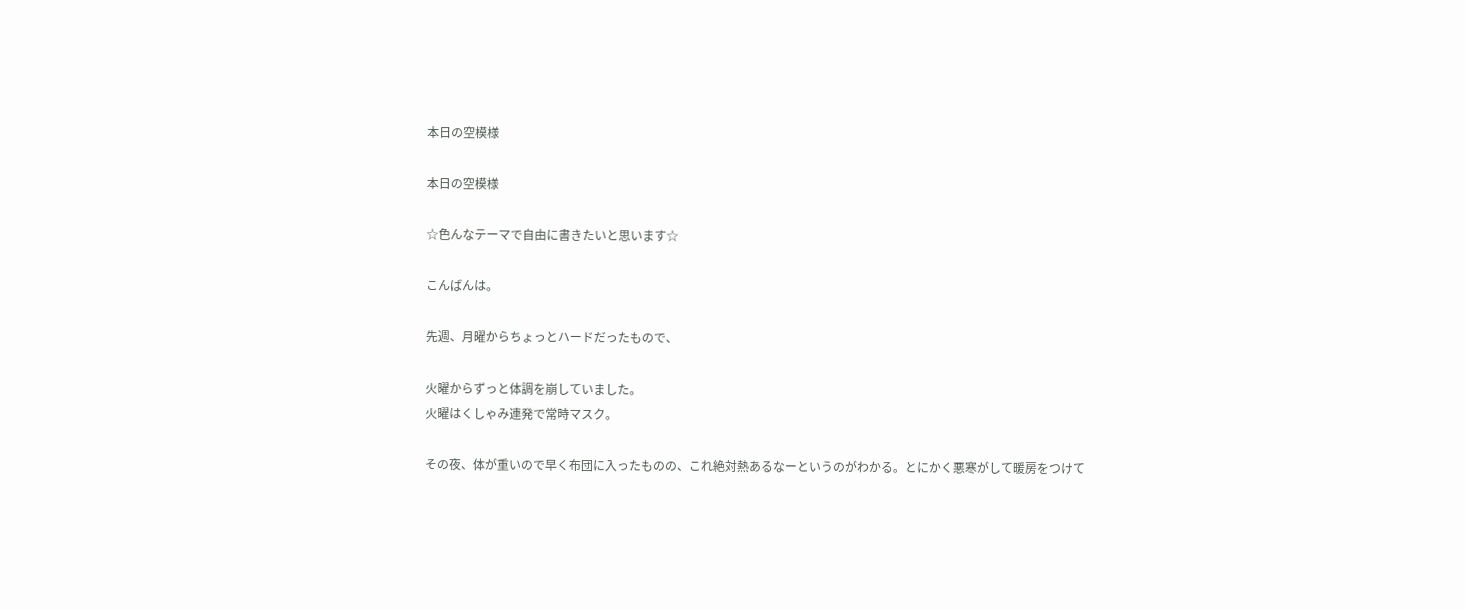本日の空模様

本日の空模様

☆色んなテーマで自由に書きたいと思います☆

こんばんは。

先週、月曜からちょっとハードだったもので、

火曜からずっと体調を崩していました。
火曜はくしゃみ連発で常時マスク。

その夜、体が重いので早く布団に入ったものの、これ絶対熱あるなーというのがわかる。とにかく悪寒がして暖房をつけて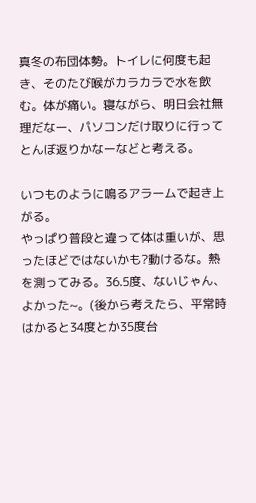真冬の布団体勢。トイレに何度も起き、そのたび喉がカラカラで水を飲む。体が痛い。寝ながら、明日会社無理だなー、パソコンだけ取りに行ってとんぼ返りかなーなどと考える。

いつものように鳴るアラームで起き上がる。
やっぱり普段と違って体は重いが、思ったほどではないかも?動けるな。熱を測ってみる。36.5度、ないじゃん、よかった~。(後から考えたら、平常時はかると34度とか35度台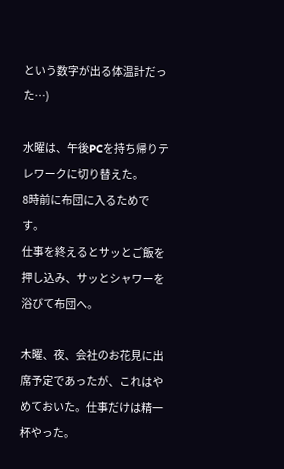という数字が出る体温計だった…)

水曜は、午後PCを持ち帰りテレワークに切り替えた。
8時前に布団に入るためです。
仕事を終えるとサッとご飯を押し込み、サッとシャワーを浴びて布団へ。

木曜、夜、会社のお花見に出席予定であったが、これはやめておいた。仕事だけは精一杯やった。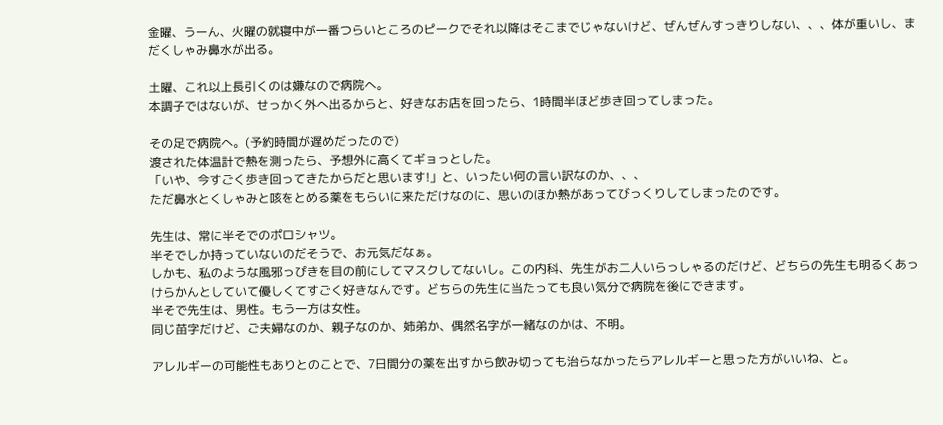金曜、うーん、火曜の就寝中が一番つらいところのピークでそれ以降はそこまでじゃないけど、ぜんぜんすっきりしない、、、体が重いし、まだくしゃみ鼻水が出る。

土曜、これ以上長引くのは嫌なので病院へ。
本調子ではないが、せっかく外へ出るからと、好きなお店を回ったら、1時間半ほど歩き回ってしまった。

その足で病院へ。(予約時間が遅めだったので)
渡された体温計で熱を測ったら、予想外に高くてギョっとした。
「いや、今すごく歩き回ってきたからだと思います!」と、いったい何の言い訳なのか、、、
ただ鼻水とくしゃみと咳をとめる薬をもらいに来ただけなのに、思いのほか熱があってびっくりしてしまったのです。

先生は、常に半そでのポロシャツ。
半そでしか持っていないのだそうで、お元気だなぁ。
しかも、私のような風邪っぴきを目の前にしてマスクしてないし。この内科、先生がお二人いらっしゃるのだけど、どちらの先生も明るくあっけらかんとしていて優しくてすごく好きなんです。どちらの先生に当たっても良い気分で病院を後にできます。
半そで先生は、男性。もう一方は女性。
同じ苗字だけど、ご夫婦なのか、親子なのか、姉弟か、偶然名字が一緒なのかは、不明。

アレルギーの可能性もありとのことで、7日間分の薬を出すから飲み切っても治らなかったらアレルギーと思った方がいいね、と。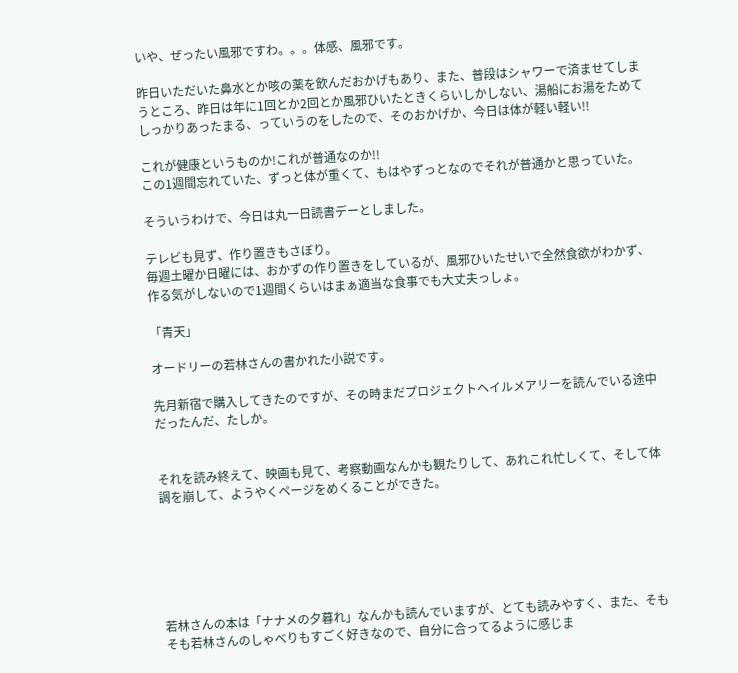いや、ぜったい風邪ですわ。。。体感、風邪です。

昨日いただいた鼻水とか咳の薬を飲んだおかげもあり、また、普段はシャワーで済ませてしまうところ、昨日は年に1回とか2回とか風邪ひいたときくらいしかしない、湯船にお湯をためてしっかりあったまる、っていうのをしたので、そのおかげか、今日は体が軽い軽い!!

これが健康というものか!これが普通なのか!!
この1週間忘れていた、ずっと体が重くて、もはやずっとなのでそれが普通かと思っていた。

そういうわけで、今日は丸一日読書デーとしました。

テレビも見ず、作り置きもさぼり。
毎週土曜か日曜には、おかずの作り置きをしているが、風邪ひいたせいで全然食欲がわかず、作る気がしないので1週間くらいはまぁ適当な食事でも大丈夫っしょ。

「青天」

オードリーの若林さんの書かれた小説です。

先月新宿で購入してきたのですが、その時まだプロジェクトヘイルメアリーを読んでいる途中だったんだ、たしか。


それを読み終えて、映画も見て、考察動画なんかも観たりして、あれこれ忙しくて、そして体調を崩して、ようやくページをめくることができた。






若林さんの本は「ナナメの夕暮れ」なんかも読んでいますが、とても読みやすく、また、そもそも若林さんのしゃべりもすごく好きなので、自分に合ってるように感じま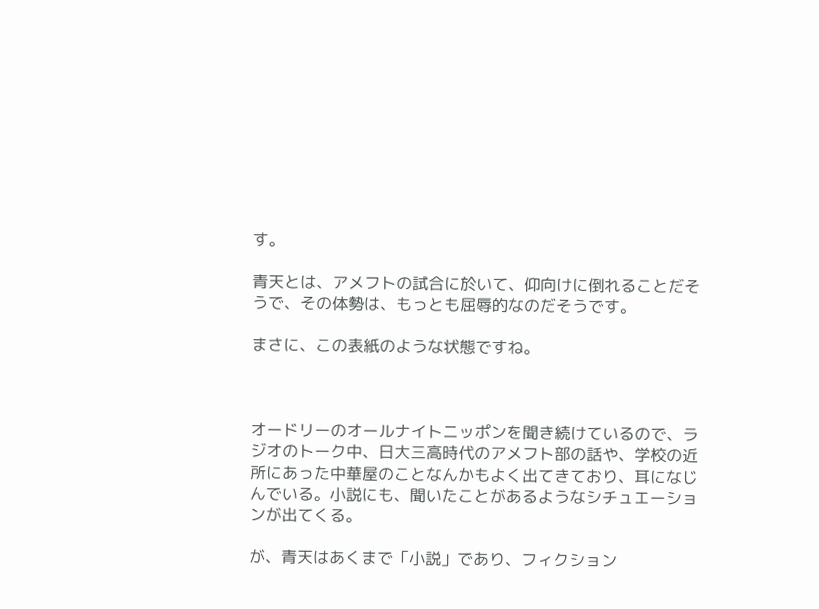す。

青天とは、アメフトの試合に於いて、仰向けに倒れることだそうで、その体勢は、もっとも屈辱的なのだそうです。

まさに、この表紙のような状態ですね。



オードリーのオールナイトニッポンを聞き続けているので、ラジオのトーク中、日大三高時代のアメフト部の話や、学校の近所にあった中華屋のことなんかもよく出てきており、耳になじんでいる。小説にも、聞いたことがあるようなシチュエーションが出てくる。

が、青天はあくまで「小説」であり、フィクション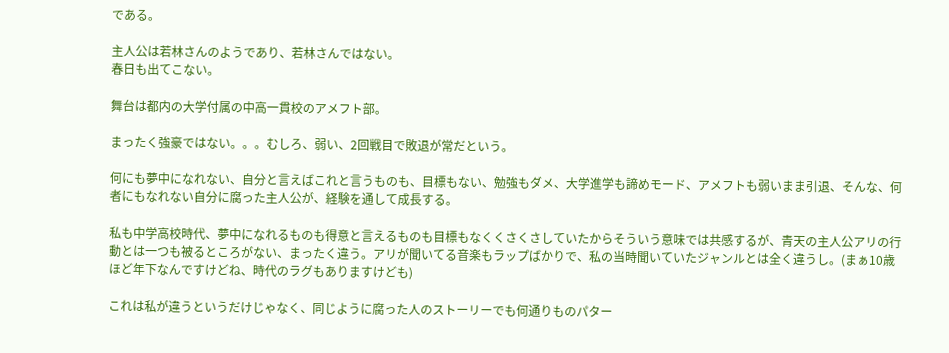である。

主人公は若林さんのようであり、若林さんではない。
春日も出てこない。

舞台は都内の大学付属の中高一貫校のアメフト部。

まったく強豪ではない。。。むしろ、弱い、2回戦目で敗退が常だという。

何にも夢中になれない、自分と言えばこれと言うものも、目標もない、勉強もダメ、大学進学も諦めモード、アメフトも弱いまま引退、そんな、何者にもなれない自分に腐った主人公が、経験を通して成長する。

私も中学高校時代、夢中になれるものも得意と言えるものも目標もなくくさくさしていたからそういう意味では共感するが、青天の主人公アリの行動とは一つも被るところがない、まったく違う。アリが聞いてる音楽もラップばかりで、私の当時聞いていたジャンルとは全く違うし。(まぁ10歳ほど年下なんですけどね、時代のラグもありますけども)

これは私が違うというだけじゃなく、同じように腐った人のストーリーでも何通りものパター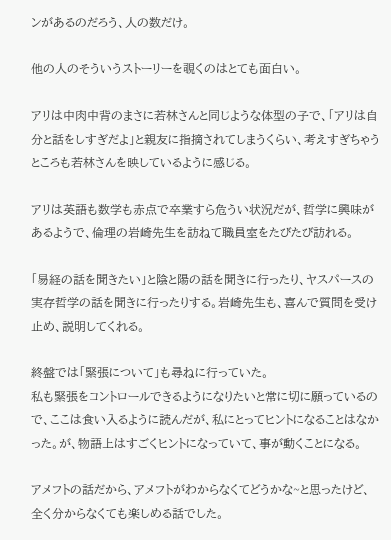ンがあるのだろう、人の数だけ。

他の人のそういうストーリーを覗くのはとても面白い。

アリは中肉中背のまさに若林さんと同じような体型の子で、「アリは自分と話をしすぎだよ」と親友に指摘されてしまうくらい、考えすぎちゃうところも若林さんを映しているように感じる。

アリは英語も数学も赤点で卒業すら危うい状況だが、哲学に興味があるようで、倫理の岩崎先生を訪ねて職員室をたびたび訪れる。

「易経の話を聞きたい」と陰と陽の話を聞きに行ったり、ヤスパースの実存哲学の話を聞きに行ったりする。岩崎先生も、喜んで質問を受け止め、説明してくれる。

終盤では「緊張について」も尋ねに行っていた。
私も緊張をコントロールできるようになりたいと常に切に願っているので、ここは食い入るように読んだが、私にとってヒントになることはなかった。が、物語上はすごくヒントになっていて、事が動くことになる。

アメフトの話だから、アメフトがわからなくてどうかな~と思ったけど、全く分からなくても楽しめる話でした。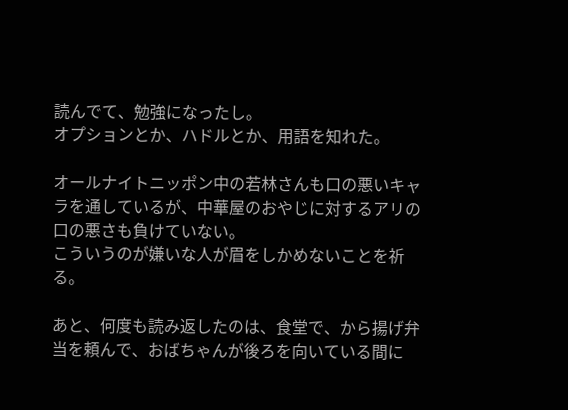読んでて、勉強になったし。
オプションとか、ハドルとか、用語を知れた。

オールナイトニッポン中の若林さんも口の悪いキャラを通しているが、中華屋のおやじに対するアリの口の悪さも負けていない。
こういうのが嫌いな人が眉をしかめないことを祈る。

あと、何度も読み返したのは、食堂で、から揚げ弁当を頼んで、おばちゃんが後ろを向いている間に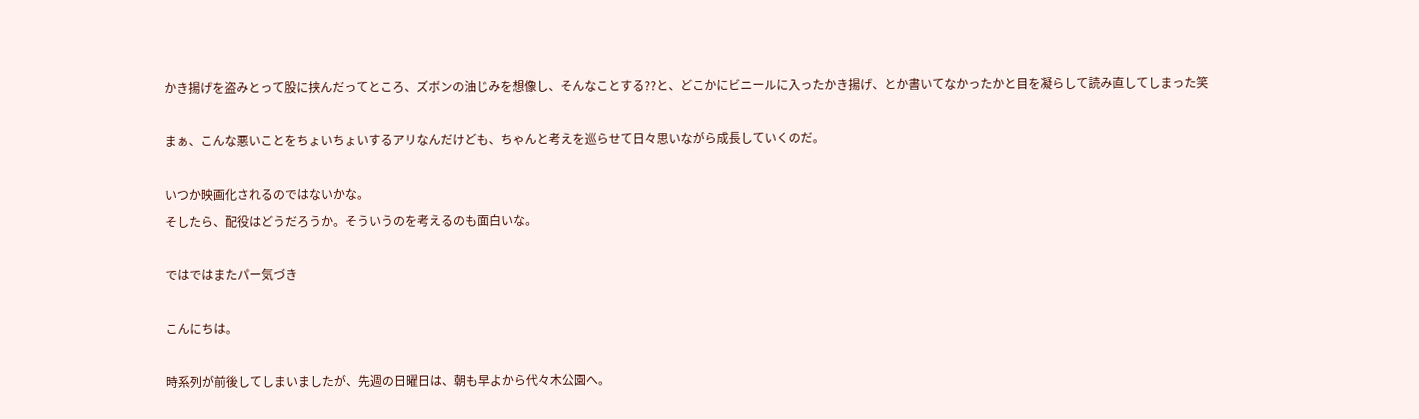かき揚げを盗みとって股に挟んだってところ、ズボンの油じみを想像し、そんなことする??と、どこかにビニールに入ったかき揚げ、とか書いてなかったかと目を凝らして読み直してしまった笑

まぁ、こんな悪いことをちょいちょいするアリなんだけども、ちゃんと考えを巡らせて日々思いながら成長していくのだ。

いつか映画化されるのではないかな。
そしたら、配役はどうだろうか。そういうのを考えるのも面白いな。

ではではまたパー気づき

こんにちは。

時系列が前後してしまいましたが、先週の日曜日は、朝も早よから代々木公園へ。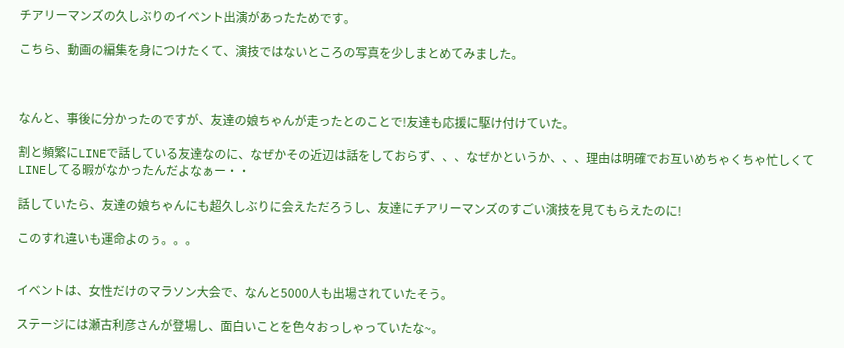チアリーマンズの久しぶりのイベント出演があったためです。

こちら、動画の編集を身につけたくて、演技ではないところの写真を少しまとめてみました。



なんと、事後に分かったのですが、友達の娘ちゃんが走ったとのことで!友達も応援に駆け付けていた。

割と頻繁にLINEで話している友達なのに、なぜかその近辺は話をしておらず、、、なぜかというか、、、理由は明確でお互いめちゃくちゃ忙しくてLINEしてる暇がなかったんだよなぁー・・

話していたら、友達の娘ちゃんにも超久しぶりに会えただろうし、友達にチアリーマンズのすごい演技を見てもらえたのに!

このすれ違いも運命よのぅ。。。


イベントは、女性だけのマラソン大会で、なんと5000人も出場されていたそう。

ステージには瀬古利彦さんが登場し、面白いことを色々おっしゃっていたな~。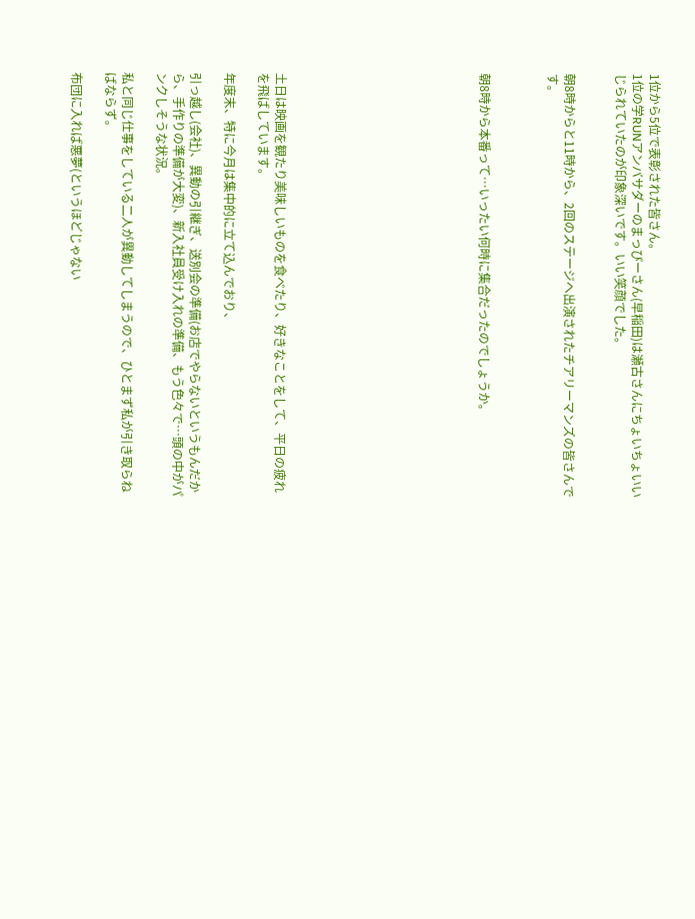1位から5位で表彰された皆さん。
1位の学RUNアンバサダーのまっぴーさん(早稲田)は瀬古さんにちょいちょいいじられていたのが印象深いです。いい笑顔でした。


朝8時からと11時から、2回のステージへ出演されたチアリーマンズの皆さんです。



朝8時から本番って…いったい何時に集合だったのでしょうか。











土日は映画を観たり美味しいものを食べたり、好きなことをして、平日の疲れを飛ばしています。

年度末、特に今月は集中的に立て込んでおり、

引っ越し(会社)、異動の引継ぎ、送別会の準備(お店でやらないというもんだから、手作りの準備が大変)、新入社員受け入れの準備、もう色々で…頭の中がパンクしそうな状況。

私と同じ仕事をしている二人が異動してしまうので、ひとまず私が引き取らねばならず。

布団に入れば悪夢(というほどじゃない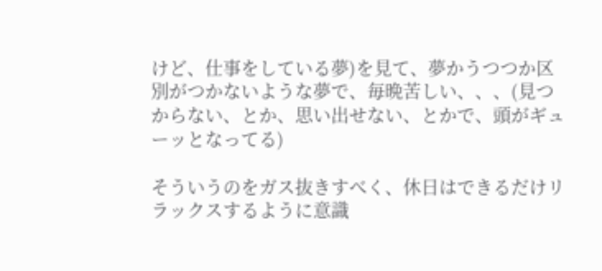けど、仕事をしている夢)を見て、夢かうつつか区別がつかないような夢で、毎晩苦しい、、、(見つからない、とか、思い出せない、とかで、頭がギューッとなってる)

そういうのをガス抜きすべく、休日はできるだけリラックスするように意識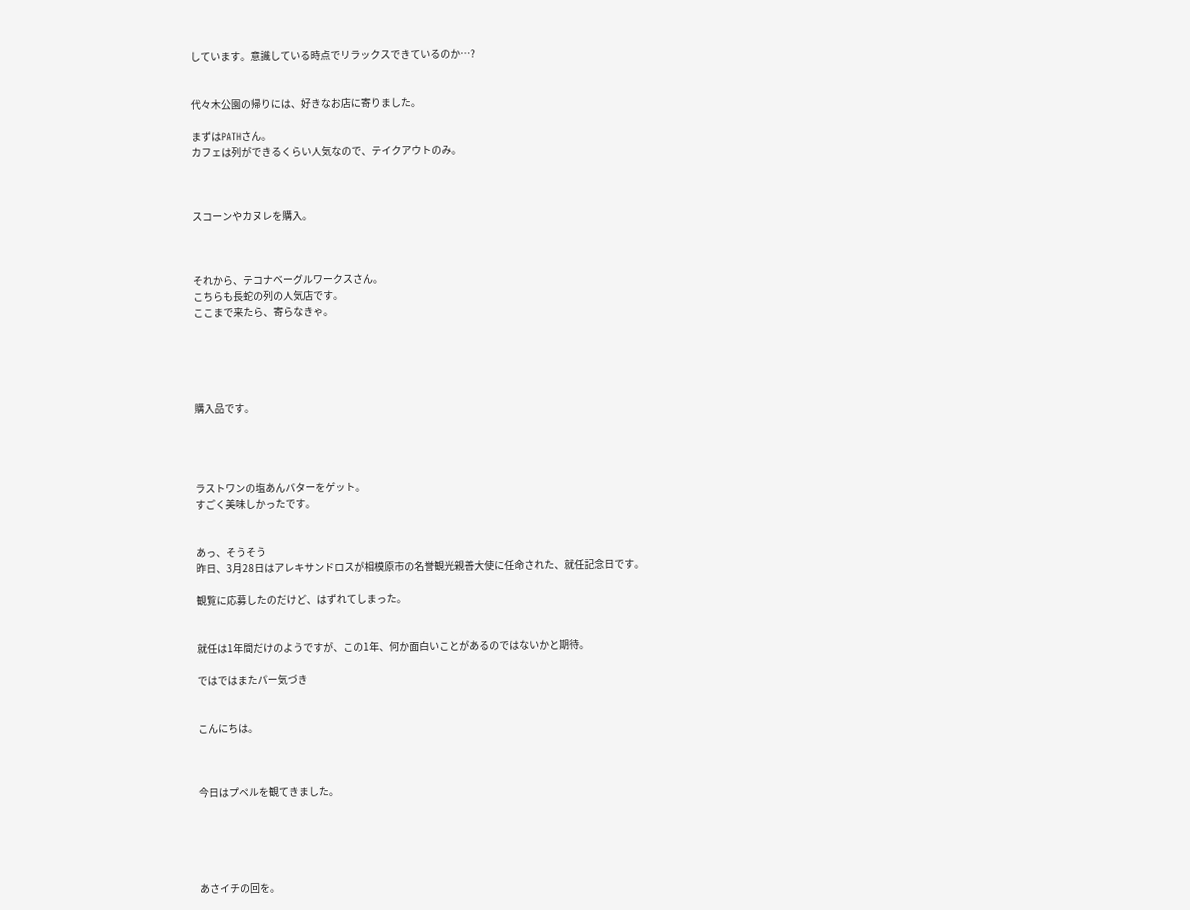しています。意識している時点でリラックスできているのか…?


代々木公園の帰りには、好きなお店に寄りました。

まずはPATHさん。
カフェは列ができるくらい人気なので、テイクアウトのみ。



スコーンやカヌレを購入。



それから、テコナベーグルワークスさん。
こちらも長蛇の列の人気店です。
ここまで来たら、寄らなきゃ。





購入品です。




ラストワンの塩あんバターをゲット。
すごく美味しかったです。


あっ、そうそう
昨日、3月28日はアレキサンドロスが相模原市の名誉観光親善大使に任命された、就任記念日です。

観覧に応募したのだけど、はずれてしまった。


就任は1年間だけのようですが、この1年、何か面白いことがあるのではないかと期待。

ではではまたパー気づき


こんにちは。



今日はプペルを観てきました。





あさイチの回を。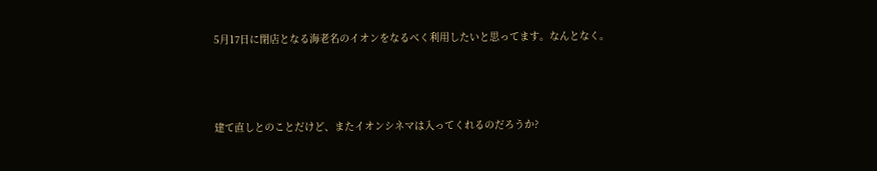5月17日に閉店となる海老名のイオンをなるべく利用したいと思ってます。なんとなく。



建て直しとのことだけど、またイオンシネマは入ってくれるのだろうか?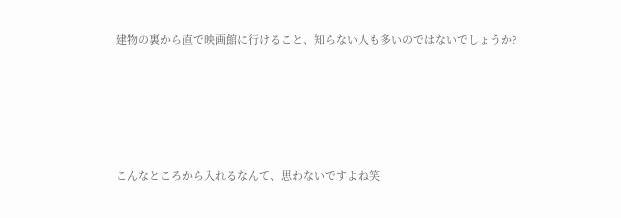建物の裏から直で映画館に行けること、知らない人も多いのではないでしょうか?





こんなところから入れるなんて、思わないですよね笑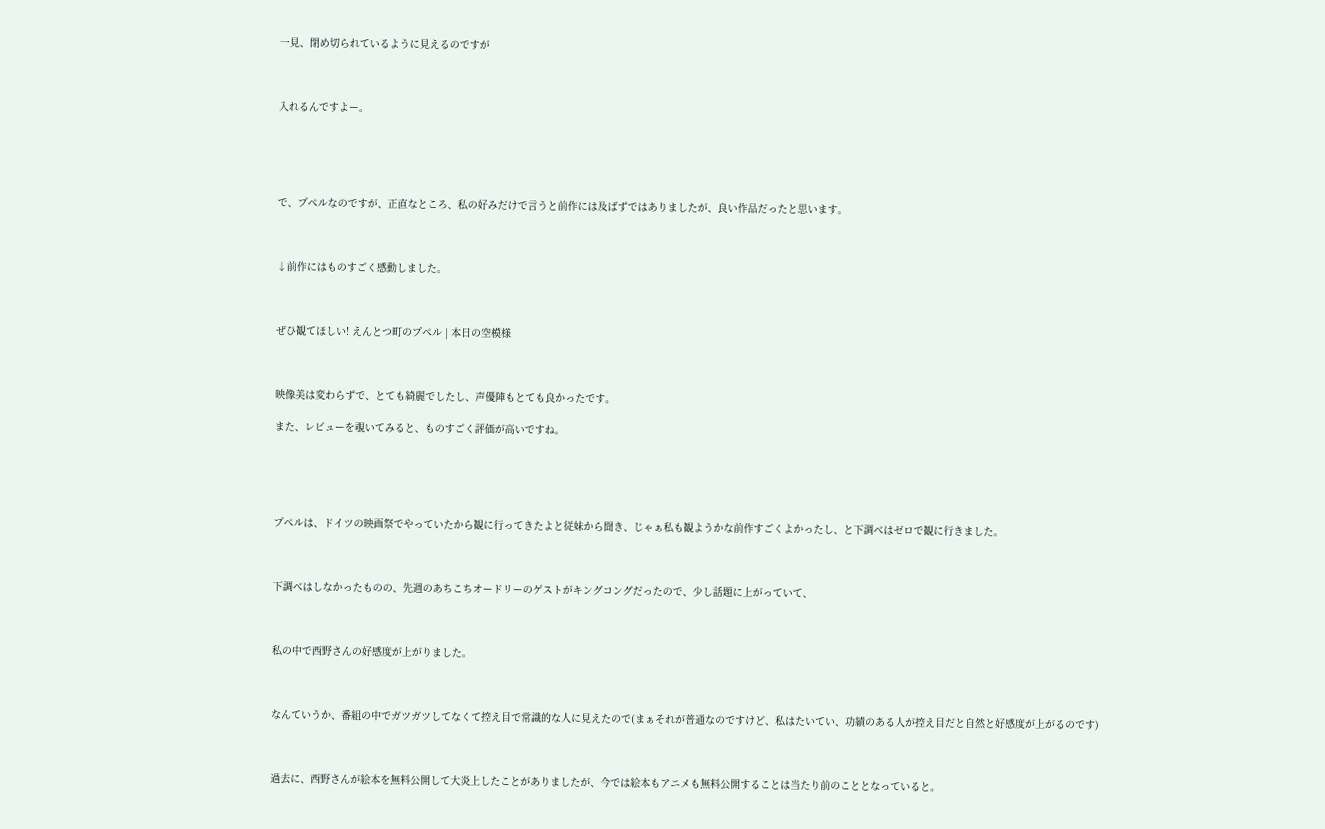一見、閉め切られているように見えるのですが



入れるんですよー。





で、プペルなのですが、正直なところ、私の好みだけで言うと前作には及ばずではありましたが、良い作品だったと思います。



↓前作にはものすごく感動しました。



ぜひ観てほしい! えんとつ町のプペル | 本日の空模様



映像美は変わらずで、とても綺麗でしたし、声優陣もとても良かったです。

また、レビューを覗いてみると、ものすごく評価が高いですね。





プペルは、ドイツの映画祭でやっていたから観に行ってきたよと従妹から聞き、じゃぁ私も観ようかな前作すごくよかったし、と下調べはゼロで観に行きました。



下調べはしなかったものの、先週のあちこちオードリーのゲストがキングコングだったので、少し話題に上がっていて、



私の中で西野さんの好感度が上がりました。



なんていうか、番組の中でガツガツしてなくて控え目で常識的な人に見えたので(まぁそれが普通なのですけど、私はたいてい、功績のある人が控え目だと自然と好感度が上がるのです)



過去に、西野さんが絵本を無料公開して大炎上したことがありましたが、今では絵本もアニメも無料公開することは当たり前のこととなっていると。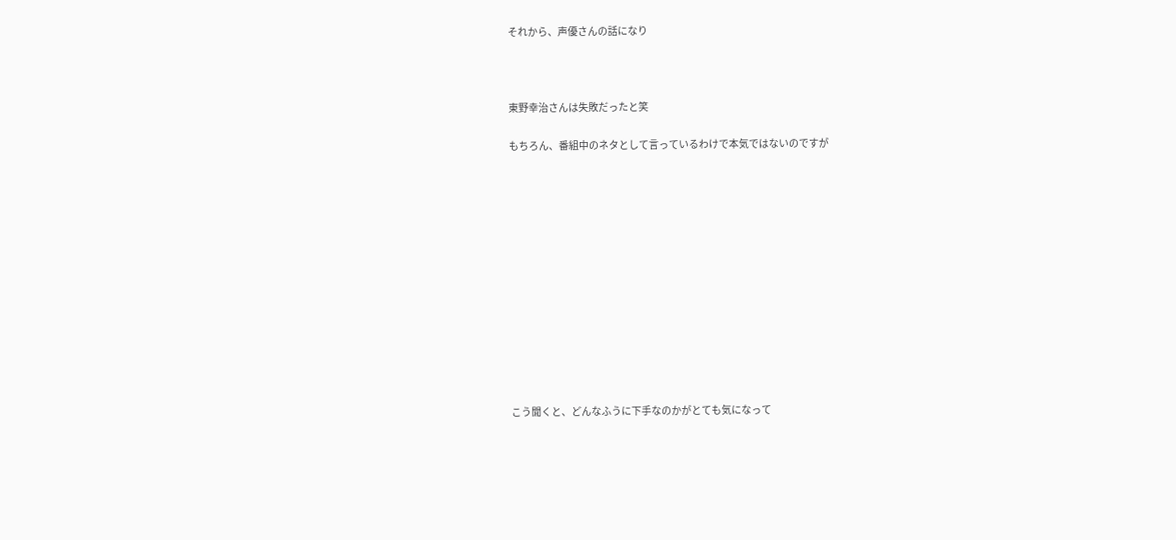それから、声優さんの話になり



東野幸治さんは失敗だったと笑

もちろん、番組中のネタとして言っているわけで本気ではないのですが













こう聞くと、どんなふうに下手なのかがとても気になって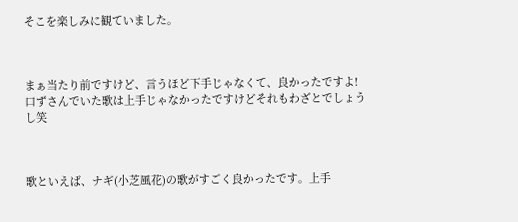そこを楽しみに観ていました。



まぁ当たり前ですけど、言うほど下手じゃなくて、良かったですよ!口ずさんでいた歌は上手じゃなかったですけどそれもわざとでしょうし笑



歌といえば、ナギ(小芝風花)の歌がすごく良かったです。上手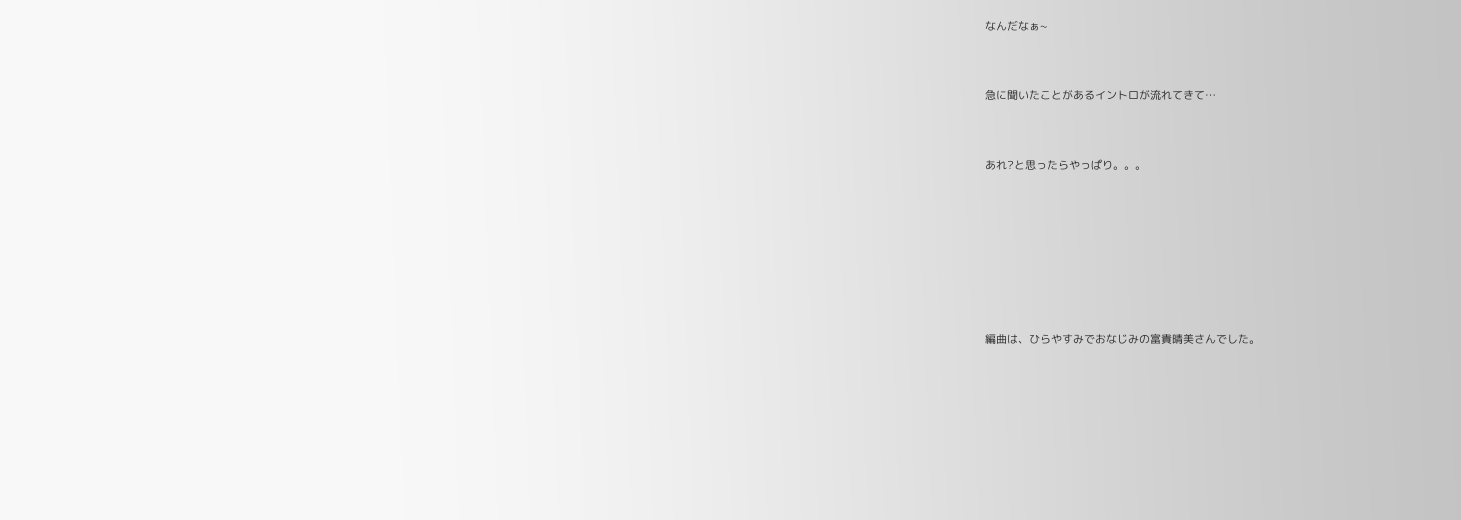なんだなぁ~



急に聞いたことがあるイントロが流れてきて…



あれ?と思ったらやっぱり。。。









編曲は、ひらやすみでおなじみの富貴晴美さんでした。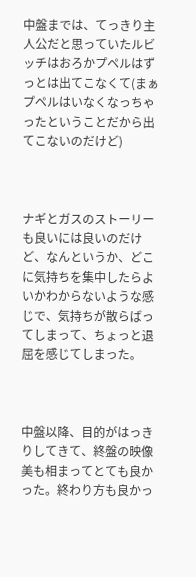中盤までは、てっきり主人公だと思っていたルビッチはおろかプペルはずっとは出てこなくて(まぁプペルはいなくなっちゃったということだから出てこないのだけど)



ナギとガスのストーリーも良いには良いのだけど、なんというか、どこに気持ちを集中したらよいかわからないような感じで、気持ちが散らばってしまって、ちょっと退屈を感じてしまった。



中盤以降、目的がはっきりしてきて、終盤の映像美も相まってとても良かった。終わり方も良かっ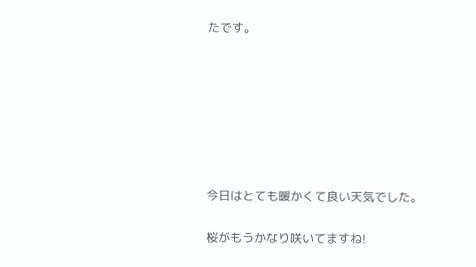たです。







今日はとても暖かくて良い天気でした。

桜がもうかなり咲いてますね!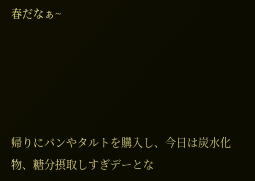春だなぁ~





帰りにパンやタルトを購入し、今日は炭水化物、糖分摂取しすぎデーとな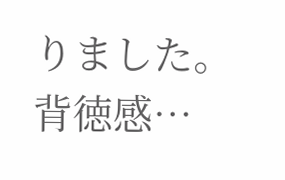りました。背徳感…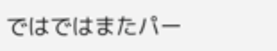ではではまたパー